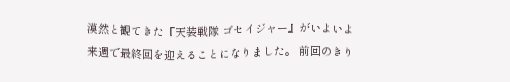漠然と観てきた『天装戦隊 ゴセイジャー』がいよいよ来週で最終回を迎えることになりました。 前回のきり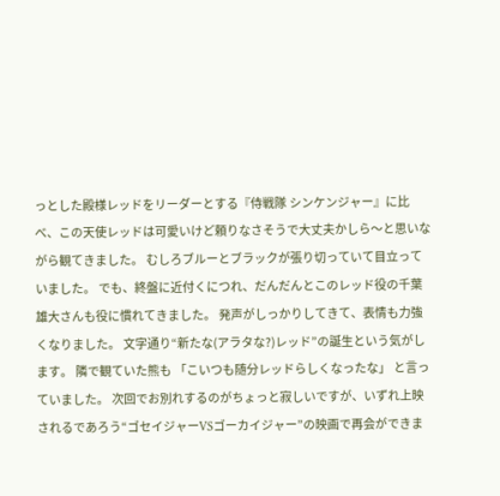っとした殿様レッドをリーダーとする『侍戦隊 シンケンジャー』に比べ、この天使レッドは可愛いけど頼りなさそうで大丈夫かしら〜と思いながら観てきました。 むしろブルーとブラックが張り切っていて目立っていました。 でも、終盤に近付くにつれ、だんだんとこのレッド役の千葉雄大さんも役に慣れてきました。 発声がしっかりしてきて、表情も力強くなりました。 文字通り“新たな(アラタな?)レッド”の誕生という気がします。 隣で観ていた熊も 「こいつも随分レッドらしくなったな」 と言っていました。 次回でお別れするのがちょっと寂しいですが、いずれ上映されるであろう“ゴセイジャーVSゴーカイジャー”の映画で再会ができま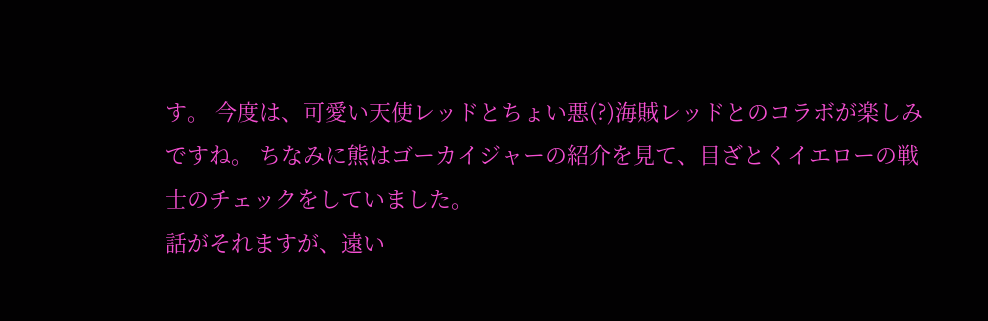す。 今度は、可愛い天使レッドとちょい悪(?)海賊レッドとのコラボが楽しみですね。 ちなみに熊はゴーカイジャーの紹介を見て、目ざとくイエローの戦士のチェックをしていました。
話がそれますが、遠い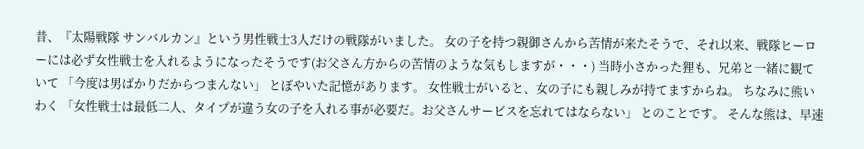昔、『太陽戦隊 サンバルカン』という男性戦士3人だけの戦隊がいました。 女の子を持つ親御さんから苦情が来たそうで、それ以来、戦隊ヒーローには必ず女性戦士を入れるようになったそうです(お父さん方からの苦情のような気もしますが・・・) 当時小さかった狸も、兄弟と一緒に観ていて 「今度は男ばかりだからつまんない」 とぼやいた記憶があります。 女性戦士がいると、女の子にも親しみが持てますからね。 ちなみに熊いわく 「女性戦士は最低二人、タイプが違う女の子を入れる事が必要だ。お父さんサービスを忘れてはならない」 とのことです。 そんな熊は、早速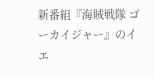新番組『海賊戦隊 ゴーカイジャー』のイエ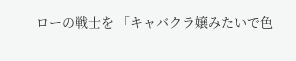ローの戦士を 「キャバクラ嬢みたいで色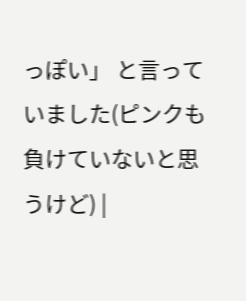っぽい」 と言っていました(ピンクも負けていないと思うけど) |